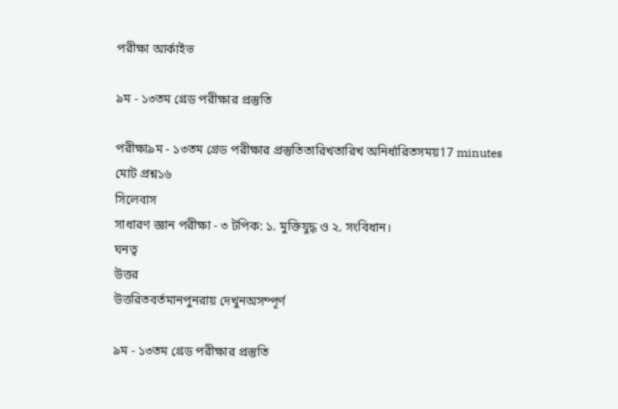পরীক্ষা আর্কাইভ

৯ম - ১৩তম গ্রেড পরীক্ষার প্রস্তুতি

পরীক্ষা৯ম - ১৩তম গ্রেড পরীক্ষার প্রস্তুতিতারিখতারিখ অনির্ধারিতসময়17 minutes
মোট প্রশ্ন১৬
সিলেবাস
সাধারণ জ্ঞান পরীক্ষা - ৩ টপিক: ১. মুক্তিযুদ্ধ ও ২. সংবিধান।
ঘনত্ব
উত্তর
উত্তরিতবর্তমানপুনরায় দেখুনঅসম্পূর্ণ

৯ম - ১৩তম গ্রেড পরীক্ষার প্রস্তুতি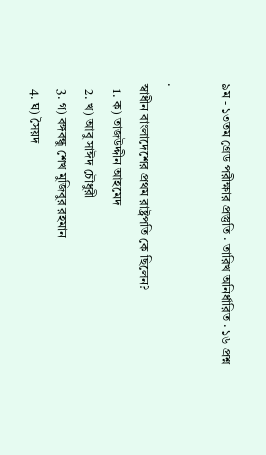৯ম - ১৩তম গ্রেড পরীক্ষার প্রস্তুতি · তারিখ অনির্ধারিত · ১৬ প্রশ্ন

.
স্বাধীন বাংলাদেশের প্রথম রাষ্ট্রপতি কে ছিলেন?
  1. ক) তাজউদ্দীন আহমেদ
  2. খ) আবু সাঈদ চৌধুরী
  3. গ) বঙ্গবন্ধু শেখ মুজিবুর রহমান
  4. ঘ) সৈয়দ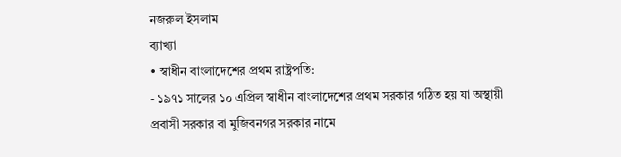নজরুল ইসলাম
ব্যাখ্যা
• স্বাধীন বাংলাদেশের প্রথম রাষ্ট্রপতি:
- ১৯৭১ সালের ১০ এপ্রিল স্বাধীন বাংলাদেশের প্রথম সরকার গঠিত হয় যা অস্থায়ী প্রবাসী সরকার বা মুজিবনগর সরকার নামে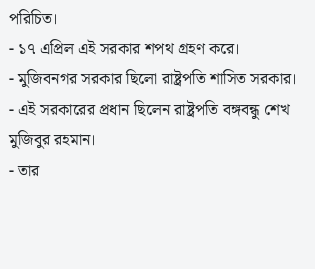পরিচিত।
- ১৭ এপ্রিল এই সরকার শপথ গ্রহণ করে।
- মুজিবনগর সরকার ছিলো রাষ্ট্রপতি শাসিত সরকার।
- এই সরকারের প্রধান ছিলেন রাষ্ট্রপতি বঙ্গবন্ধু শেখ মুজিবুর রহমান।
- তার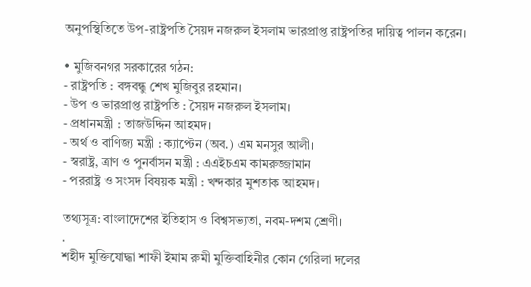অনুপস্থিতিতে উপ-রাষ্ট্রপতি সৈয়দ নজরুল ইসলাম ভারপ্রাপ্ত রাষ্ট্রপতির দায়িত্ব পালন করেন।

• মুজিবনগর সরকারের গঠন:
- রাষ্ট্রপতি : বঙ্গবন্ধু শেখ মুজিবুর রহমান।
- উপ ও ভারপ্রাপ্ত রাষ্ট্রপতি : সৈয়দ নজরুল ইসলাম।
- প্রধানমন্ত্রী : তাজউদ্দিন আহমদ।
- অর্থ ও বাণিজ্য মন্ত্রী : ক্যাপ্টেন (অব.) এম মনসুর আলী।
- স্বরাষ্ট্র, ত্রাণ ও পুনর্বাসন মন্ত্রী : এএইচএম কামরুজ্জামান
- পররাষ্ট্র ও সংসদ বিষয়ক মন্ত্রী : খন্দকার মুশতাক আহমদ।

তথ্যসূত্র: বাংলাদেশের ইতিহাস ও বিশ্বসভ্যতা, নবম-দশম শ্রেণী।
.
শহীদ মুক্তিযোদ্ধা শাফী ইমাম রুমী মুক্তিবাহিনীর কোন গেরিলা দলের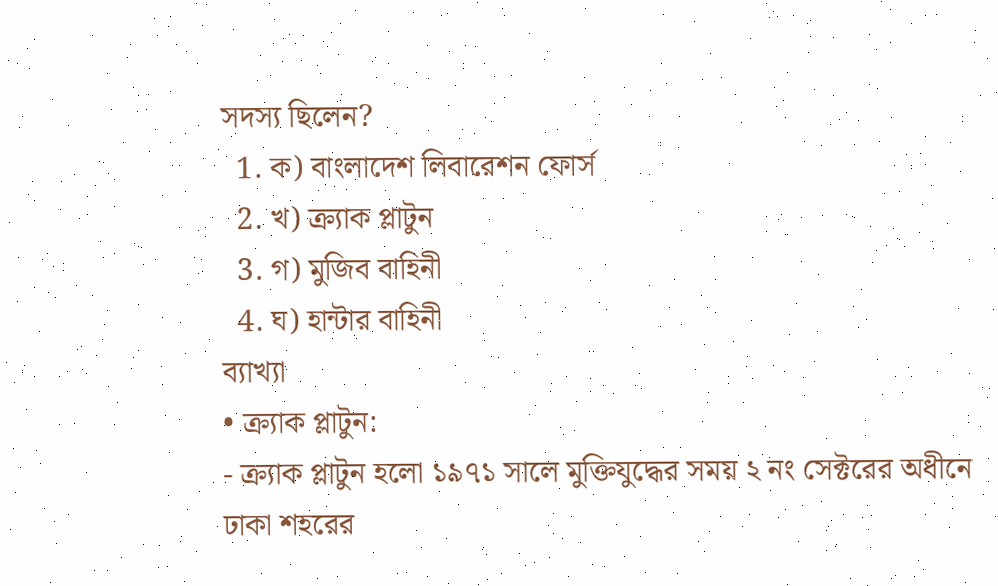সদস্য ছিলেন?
  1. ক) বাংলাদেশ লিবারেশন ফোর্স
  2. খ) ক্র্যাক প্লাটুন
  3. গ) মুজিব বাহিনী
  4. ঘ) হান্টার বাহিনী
ব্যাখ্যা
• ক্র্যাক প্লাটুন:
- ক্র্যাক প্লাটুন হলো ১৯৭১ সালে মুক্তিযুদ্ধের সময় ২ নং সেক্টরের অধীনে ঢাকা শহরের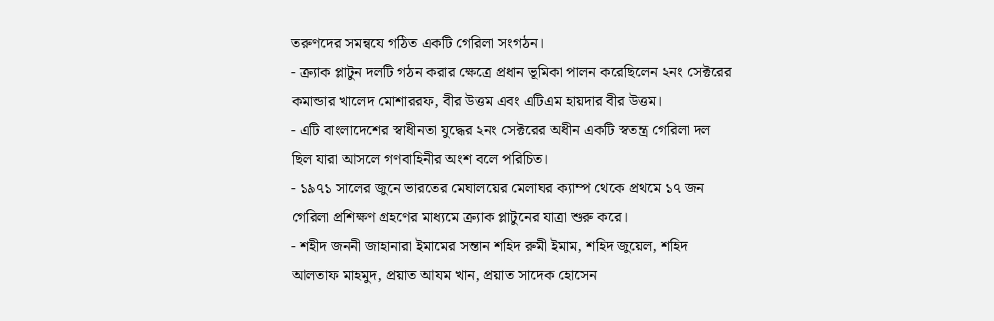তরুণদের সমন্বযে গঠিত একটি গেরিলা সংগঠন।
- ক্র্যাক প্লাটুন দলটি গঠন করার ক্ষেত্রে প্রধান ভূমিকা পালন করেছিলেন ২নং সেক্টরের কমান্ডার খালেদ মোশাররফ, বীর উত্তম এবং এটিএম হায়দার বীর উত্তম।
- এটি বাংলাদেশের স্বাধীনতা যুদ্ধের ২নং সেক্টরের অধীন একটি স্বতন্ত্র গেরিলা দল ছিল যারা আসলে গণবাহিনীর অংশ বলে পরিচিত।
- ১৯৭১ সালের জুনে ভারতের মেঘালয়ের মেলাঘর ক্যাম্প থেকে প্রথমে ১৭ জন গেরিলা প্রশিক্ষণ গ্রহণের মাধ্যমে ক্র্যাক প্লাটুনের যাত্রা শুরু করে।
- শহীদ জননী জাহানারা ইমামের সন্তান শহিদ রুমী ইমাম, শহিদ জুয়েল, শহিদ আলতাফ মাহমুদ, প্রয়াত আযম খান, প্রয়াত সাদেক হোসেন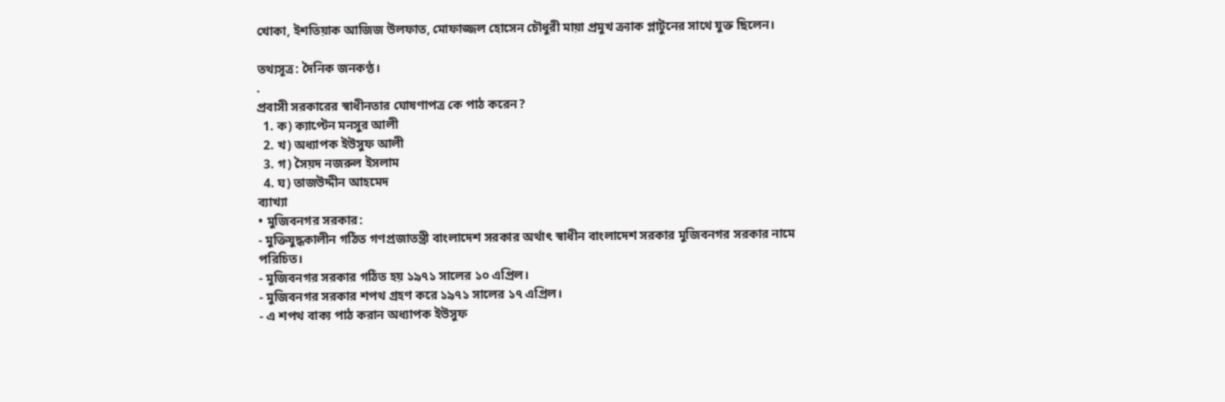খোকা, ইশতিয়াক আজিজ উলফাত, মোফাজ্জল হোসেন চৌধুরী মায়া প্রমুখ ক্র্যাক প্লাটুনের সাথে যুক্ত ছিলেন।

তথ্যসূত্র: দৈনিক জনকণ্ঠ।
.
প্রবাসী সরকারের স্বাধীনতার ঘোষণাপত্র কে পাঠ করেন?
  1. ক) ক্যাপ্টেন মনসুর আলী
  2. খ) অধ্যাপক ইউসুফ আলী
  3. গ) সৈয়দ নজরুল ইসলাম
  4. ঘ) তাজউদ্দীন আহমেদ
ব্যাখ্যা
• মুজিবনগর সরকার:
- মুক্তিযুদ্ধকালীন গঠিত গণপ্রজাতন্ত্রী বাংলাদেশ সরকার অর্থাৎ স্বাধীন বাংলাদেশ সরকার মুজিবনগর সরকার নামে পরিচিত।
- মুজিবনগর সরকার গঠিত হয় ১৯৭১ সালের ১০ এপ্রিল।
- মুজিবনগর সরকার শপথ গ্রহণ করে ১৯৭১ সালের ১৭ এপ্রিল।
- এ শপথ বাক্য পাঠ করান অধ্যাপক ইউসুফ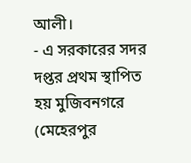আলী।
- এ সরকারের সদর দপ্তর প্রথম স্থাপিত হয় মুজিবনগরে (মেহেরপুর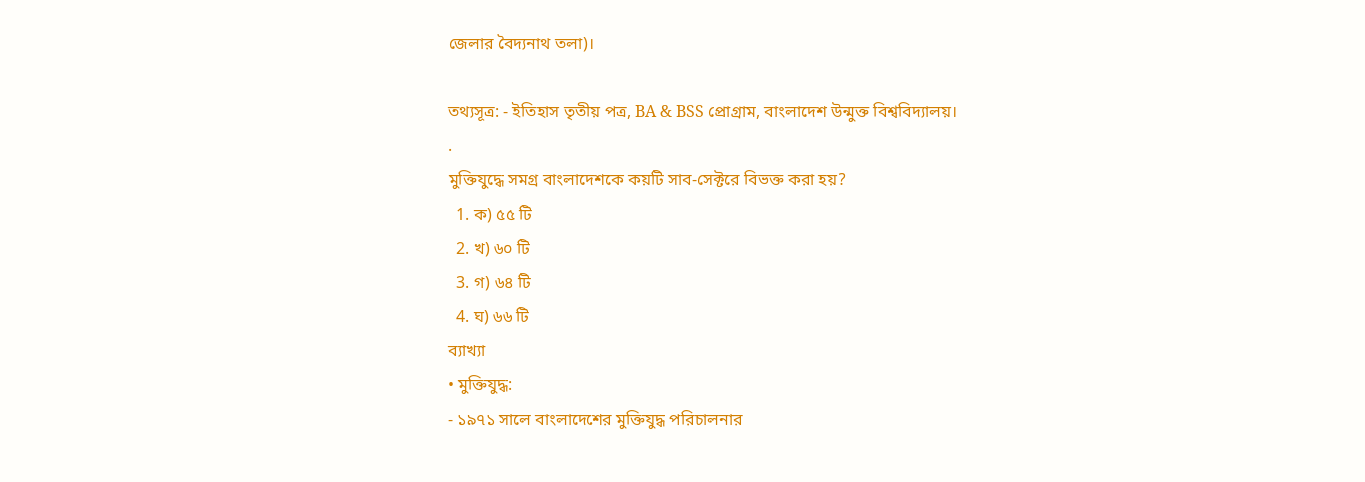জেলার বৈদ্যনাথ তলা)।

তথ্যসূত্র: - ইতিহাস তৃতীয় পত্র, BA & BSS প্রোগ্রাম, বাংলাদেশ উন্মুক্ত বিশ্ববিদ্যালয়।
.
মুক্তিযুদ্ধে সমগ্র বাংলাদেশকে কয়টি সাব-সেক্টরে বিভক্ত করা হয়?
  1. ক) ৫৫ টি
  2. খ) ৬০ টি
  3. গ) ৬৪ টি
  4. ঘ) ৬৬ টি
ব্যাখ্যা
• মুক্তিযুদ্ধ:
- ১৯৭১ সালে বাংলাদেশের মুক্তিযুদ্ধ পরিচালনার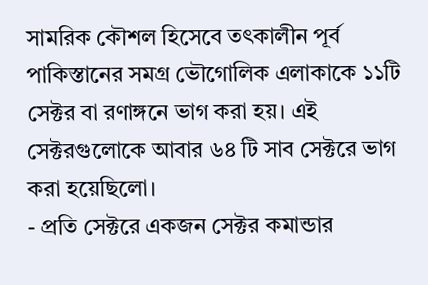সামরিক কৌশল হিসেবে তৎকালীন পূর্ব পাকিস্তানের সমগ্র ভৌগোলিক এলাকাকে ১১টি সেক্টর বা রণাঙ্গনে ভাগ করা হয়। এই সেক্টরগুলোকে আবার ৬৪ টি সাব সেক্টরে ভাগ করা হয়েছিলো।
- প্রতি সেক্টরে একজন সেক্টর কমান্ডার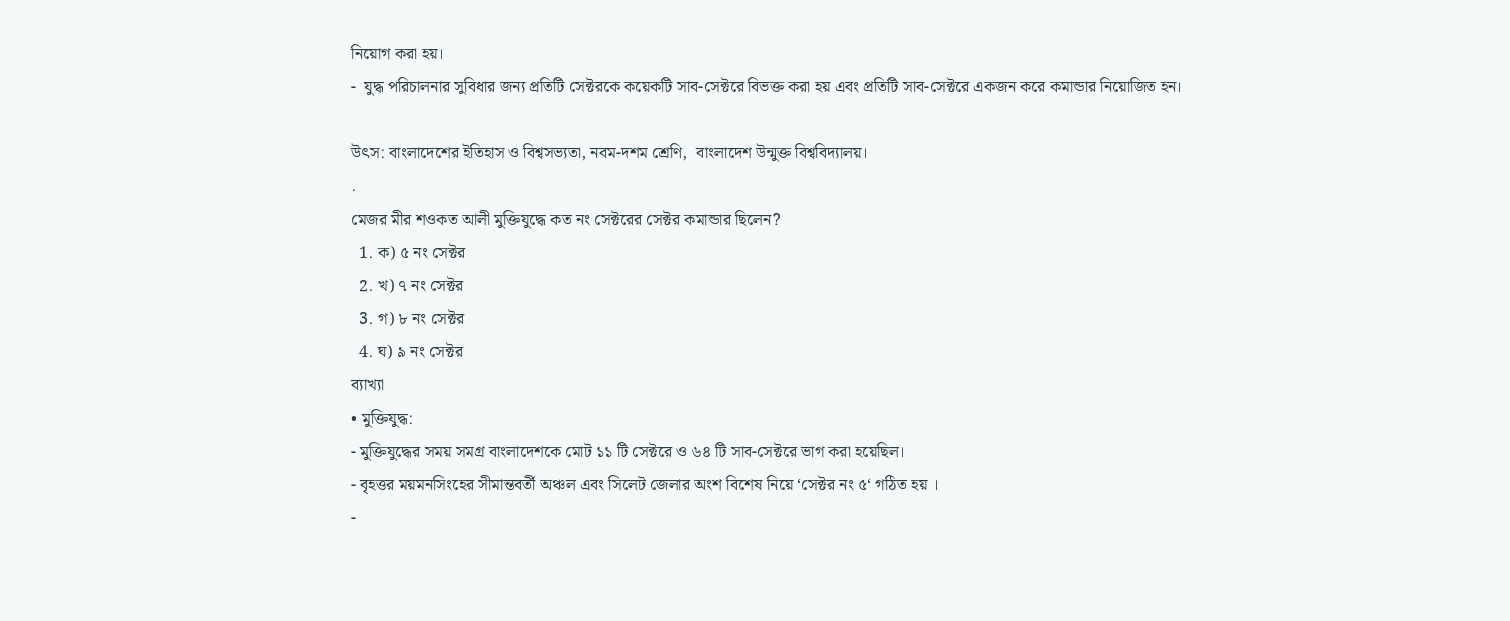নিয়োগ করা হয়।
-  যুদ্ধ পরিচালনার সুবিধার জন্য প্রতিটি সেক্টরকে কয়েকটি সাব-সেক্টরে বিভক্ত করা হয় এবং প্রতিটি সাব-সেক্টরে একজন করে কমান্ডার নিয়োজিত হন।

উৎস: বাংলাদেশের ইতিহাস ও বিশ্বসভ্যতা, নবম-দশম শ্রেণি,  বাংলাদেশ উন্মুক্ত বিশ্ববিদ্যালয়।
.
মেজর মীর শওকত আলী মুক্তিযুদ্ধে কত নং সেক্টরের সেক্টর কমান্ডার ছিলেন?
  1. ক) ৫ নং সেক্টর
  2. খ) ৭ নং সেক্টর
  3. গ) ৮ নং সেক্টর
  4. ঘ) ৯ নং সেক্টর
ব্যাখ্যা
• মুক্তিযুদ্ধ:
- মুক্তিযুদ্ধের সময় সমগ্র বাংলাদেশকে মোট ১১ টি সেক্টরে ও ৬৪ টি সাব-সেক্টরে ভাগ করা হয়েছিল।
- বৃহত্তর ময়মনসিংহের সীমান্তবর্তী অঞ্চল এবং সিলেট জেলার অংশ বিশেষ নিয়ে ‘সেক্টর নং ৫‘ গঠিত হয় ।
-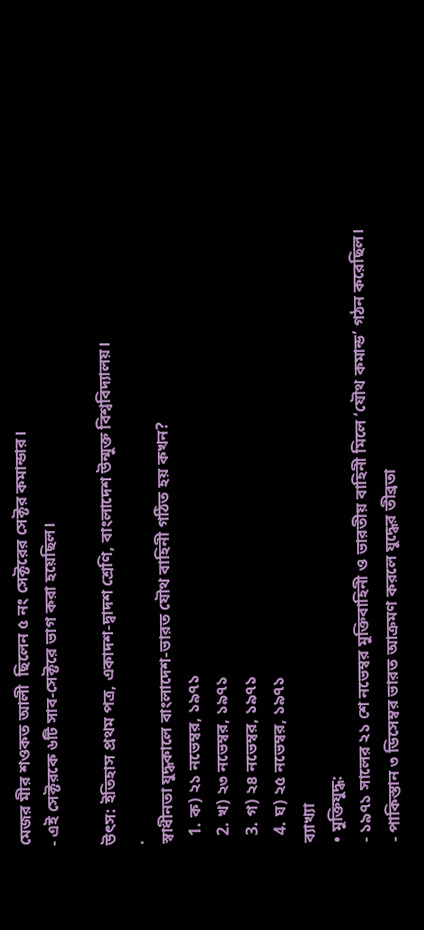মেজর মীর শওকত আলী  ছিলেন ৫ নং সেক্টরের সেক্টর কমান্ডার।
- এই সেক্টরকে ৬টি সাব-সেক্টরে ভাগ করা হয়েছিল।

উৎস: ইতিহাস প্রথম পত্র, একাদশ-দ্বাদশ শ্রেণি, বাংলাদেশ উন্মুক্ত বিশ্ববিদ্যালয়।
.
স্বাধীনতা যুদ্ধকালে বাংলাদেশ-ভারত যৌথ বাহিনী গঠিত হয় কখন?
  1. ক) ২১ নভেম্বর, ১৯৭১
  2. খ) ২৩ নভেম্বর, ১৯৭১
  3. গ) ২৪ নভেম্বর, ১৯৭১
  4. ঘ) ২৫ নভেম্বর, ১৯৭১
ব্যাখ্যা
• মুক্তিযুদ্ধ:
- ১৯৭১ সালের ২১ শে নভেম্বর মুক্তিবাহিনী ও ভারতীয় বাহিনী মিলে ‘যৌথ কমান্ড’ গঠন করেছিল।
- পাকিস্তান ৩ ডিসেম্বর ভারত আক্রমণ করলে যুদ্ধের তীব্রতা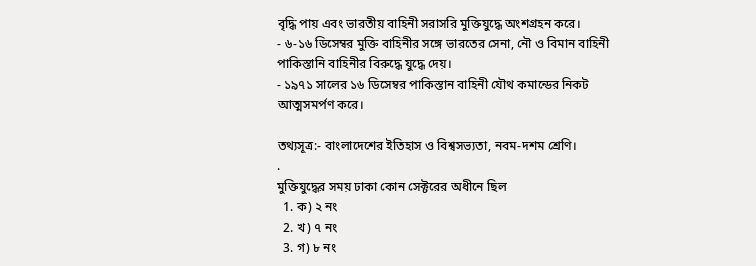বৃদ্ধি পায় এবং ভারতীয় বাহিনী সরাসরি মুক্তিযুদ্ধে অংশগ্রহন করে।
- ৬-১৬ ডিসেম্বর মুক্তি বাহিনীর সঙ্গে ভারতের সেনা, নৌ ও বিমান বাহিনী পাকিস্তানি বাহিনীর বিরুদ্ধে যুদ্ধে দেয়।
- ১৯৭১ সালের ১৬ ডিসেম্বর পাকিস্তান বাহিনী যৌথ কমান্ডের নিকট আত্মসমর্পণ করে।

তথ্যসূত্র:- বাংলাদেশের ইতিহাস ও বিশ্বসভ্যতা, নবম-দশম শ্রেণি।
.
মুক্তিযুদ্ধের সময় ঢাকা কোন সেক্টরের অধীনে ছিল
  1. ক) ২ নং
  2. খ) ৭ নং
  3. গ) ৮ নং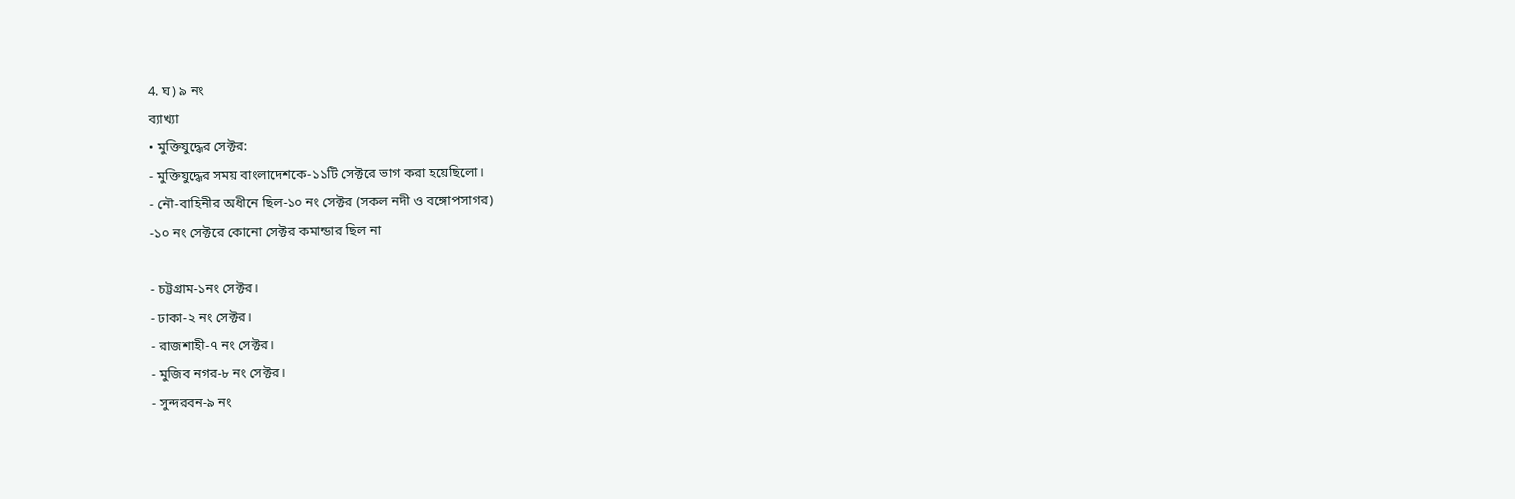4. ঘ) ৯ নং
ব্যাখ্যা
• মুক্তিযুদ্ধের সেক্টর:
- মুক্তিযুদ্ধের সময় বাংলাদেশকে-১১টি সেক্টরে ভাগ করা হয়েছিলো।
- নৌ-বাহিনীর অধীনে ছিল-১০ নং সেক্টর (সকল নদী ও বঙ্গোপসাগর)
-১০ নং সেক্টরে কোনো সেক্টর কমান্ডার ছিল না

- চট্টগ্রাম-১নং সেক্টর।
- ঢাকা-২ নং সেক্টর।
- রাজশাহী-৭ নং সেক্টর।
- মুজিব নগর-৮ নং সেক্টর।
- সুন্দরবন-৯ নং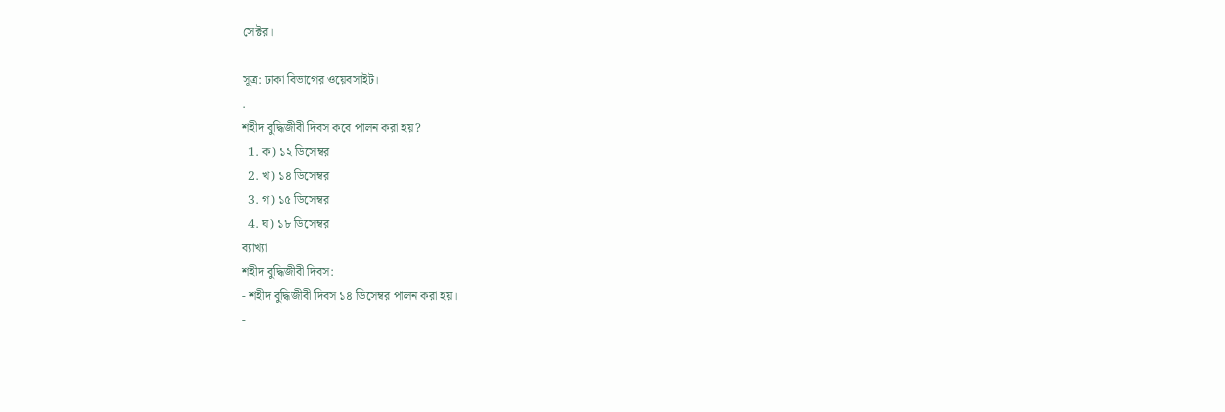সেক্টর।

সূত্র: ঢাকা বিভাগের ওয়েবসাইট।
.
শহীদ বুদ্ধিজীবী দিবস কবে পালন করা হয়?
  1. ক) ১২ ডিসেম্বর
  2. খ) ১৪ ডিসেম্বর
  3. গ) ১৫ ডিসেম্বর
  4. ঘ) ১৮ ডিসেম্বর
ব্যাখ্যা
শহীদ বুদ্ধিজীবী দিবস:
- শহীদ বুদ্ধিজীবী দিবস ১৪ ডিসেম্বর পালন করা হয়।
-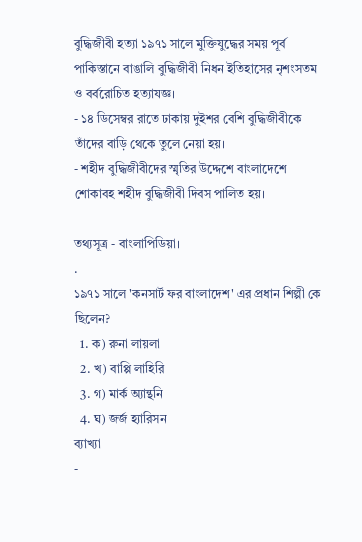বুদ্ধিজীবী হত্যা ১৯৭১ সালে মুক্তিযুদ্ধের সময় পূর্ব পাকিস্তানে বাঙালি বুদ্ধিজীবী নিধন ইতিহাসের নৃশংসতম ও বর্বরোচিত হত্যাযজ্ঞ।
- ১৪ ডিসেম্বর রাতে ঢাকায় দুইশর বেশি বুদ্ধিজীবীকে তাঁদের বাড়ি থেকে তুলে নেয়া হয়।
- শহীদ বুদ্ধিজীবীদের স্মৃতির উদ্দেশে বাংলাদেশে শোকাবহ শহীদ বুদ্ধিজীবী দিবস পালিত হয়।

তথ্যসূত্র - বাংলাপিডিয়া।
.
১৯৭১ সালে 'কনসার্ট ফর বাংলাদেশ' এর প্রধান শিল্পী কে ছিলেন?
  1. ক) রুনা লায়লা
  2. খ) বাপ্পি লাহিরি
  3. গ) মার্ক অ্যান্থনি
  4. ঘ) জর্জ হ্যারিসন
ব্যাখ্যা
-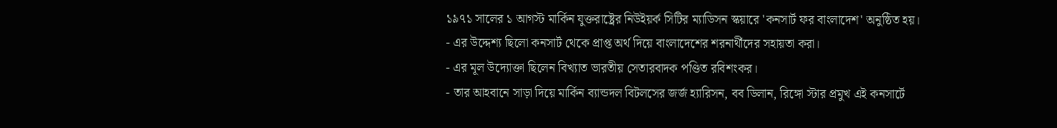১৯৭১ সালের ১ আগস্ট মার্কিন যুক্তরাষ্ট্রের নিউইয়র্ক সিটির ম্যাডিসন স্কয়ারে 'কনসার্ট ফর বাংলাদেশ' অনুষ্ঠিত হয়।
- এর উদ্দেশ্য ছিলো কনসার্ট থেকে প্রাপ্ত অর্থ দিয়ে বাংলাদেশের শরনার্থীদের সহায়তা করা।
- এর মূল উদ্যোক্তা ছিলেন বিখ্যাত ভারতীয় সেতারবাদক পণ্ডিত রবিশংকর।
- তার আহবানে সাড়া দিয়ে মার্কিন ব্যান্ডদল বিটলসের জর্জ হ্যারিসন, বব ডিলান, রিঙ্গো স্টার প্রমুখ এই কনসার্টে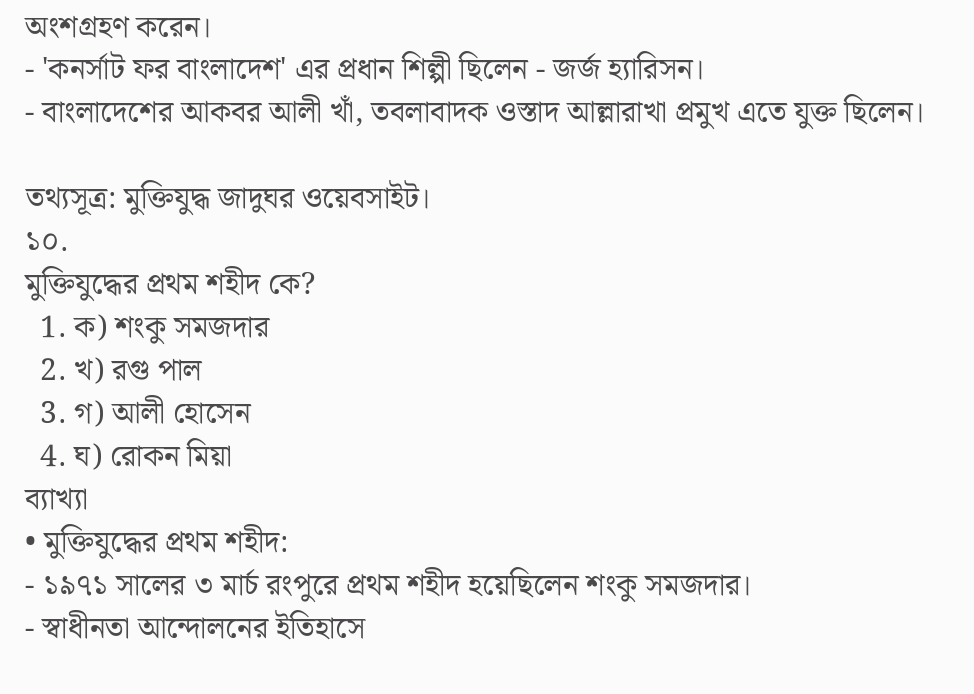অংশগ্রহণ করেন।
- 'কনর্সাট ফর বাংলাদেশ' এর প্রধান শিল্পী ছিলেন - জর্জ হ্যারিসন।
- বাংলাদেশের আকবর আলী খাঁ, তবলাবাদক ওস্তাদ আল্লারাখা প্রমুখ এতে যুক্ত ছিলেন।

তথ্যসূত্র: মুক্তিযুদ্ধ জাদুঘর ওয়েবসাইট।
১০.
মুক্তিযুদ্ধের প্রথম শহীদ কে?
  1. ক) শংকু সমজদার
  2. খ) রগু পাল
  3. গ) আলী হোসেন
  4. ঘ) রোকন মিয়া
ব্যাখ্যা
• মুক্তিযুদ্ধের প্রথম শহীদ:
- ১৯৭১ সালের ৩ মার্চ রংপুরে প্রথম শহীদ হয়েছিলেন শংকু সমজদার।
- স্বাধীনতা আন্দোলনের ইতিহাসে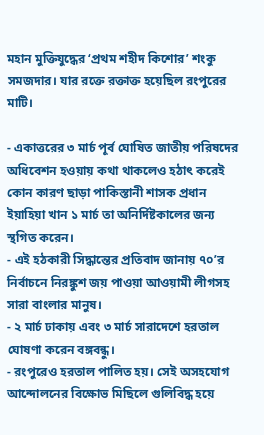মহান মুক্তিযুদ্ধের ‘প্রথম শহীদ কিশোর’ শংকু সমজদার। যার রক্তে রক্তাক্ত হয়েছিল রংপুরের মাটি।

- একাত্তরের ৩ মার্চ পূর্ব ঘোষিত জাতীয় পরিষদের অধিবেশন হওয়ায় কথা থাকলেও হঠাৎ করেই কোন কারণ ছাড়া পাকিস্তানী শাসক প্রধান ইয়াহিয়া খান ১ মার্চ তা অনির্দিষ্টকালের জন্য স্থগিত করেন।
- এই হঠকারী সিদ্ধান্তের প্রতিবাদ জানায় ৭০’র নির্বাচনে নিরঙ্কুশ জয় পাওয়া আওয়ামী লীগসহ সারা বাংলার মানুষ।
- ২ মার্চ ঢাকায় এবং ৩ মার্চ সারাদেশে হরতাল ঘোষণা করেন বঙ্গবন্ধু।
- রংপুরেও হরতাল পালিত হয়। সেই অসহযোগ আন্দোলনের বিক্ষোভ মিছিলে গুলিবিদ্ধ হয়ে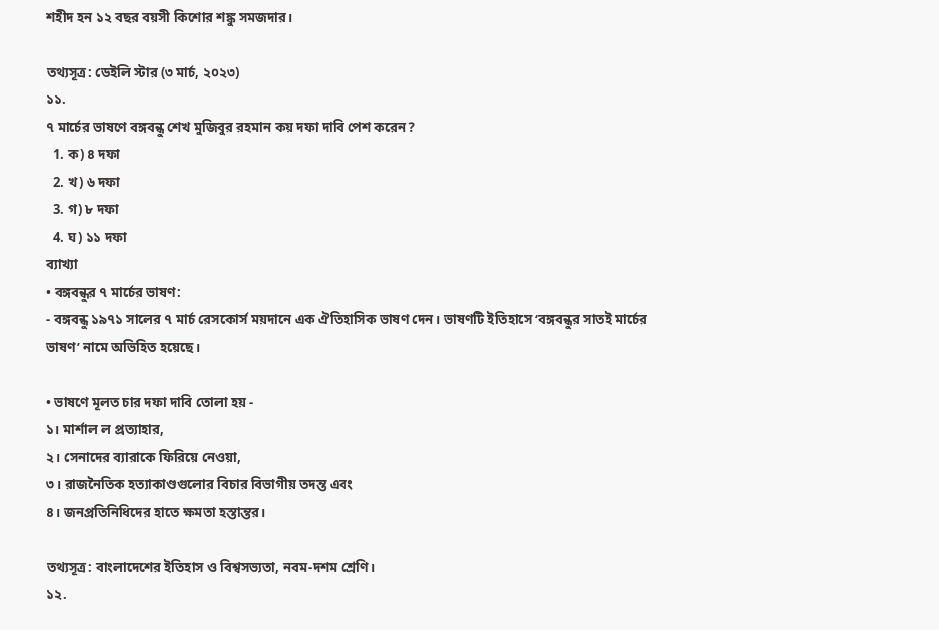শহীদ হন ১২ বছর বয়সী কিশোর শঙ্কু সমজদার।

তথ্যসূত্র: ডেইলি স্টার (৩ মার্চ, ২০২৩)
১১.
৭ মার্চের ভাষণে বঙ্গবন্ধু শেখ মুজিবুর রহমান কয় দফা দাবি পেশ করেন?
  1. ক) ৪ দফা
  2. খ) ৬ দফা
  3. গ) ৮ দফা
  4. ঘ) ১১ দফা
ব্যাখ্যা
• বঙ্গবন্ধুর ৭ মার্চের ভাষণ:
- বঙ্গবন্ধু ১৯৭১ সালের ৭ মার্চ রেসকোর্স ময়দানে এক ঐতিহাসিক ভাষণ দেন। ভাষণটি ইতিহাসে ‘বঙ্গবন্ধুর সাতই মার্চের
ভাষণ’ নামে অভিহিত হয়েছে।

• ভাষণে মূলত চার দফা দাবি তোলা হয় -
১। মার্শাল ল প্রত্যাহার,
২। সেনাদের ব্যারাকে ফিরিয়ে নেওয়া,
৩। রাজনৈতিক হত্যাকাণ্ডগুলোর বিচার বিভাগীয় তদন্ত এবং
৪। জনপ্রতিনিধিদের হাতে ক্ষমতা হস্তান্তর।

তথ্যসূত্র: বাংলাদেশের ইতিহাস ও বিশ্বসভ্যতা, নবম-দশম শ্রেণি।
১২.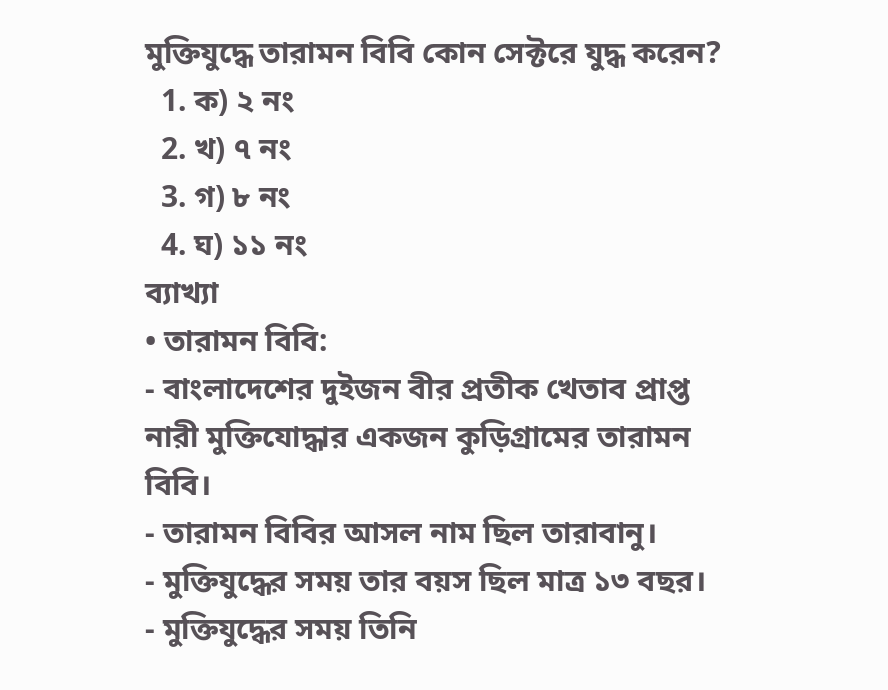মুক্তিযুদ্ধে তারামন বিবি কোন সেক্টরে যুদ্ধ করেন?
  1. ক) ২ নং
  2. খ) ৭ নং
  3. গ) ৮ নং
  4. ঘ) ১১ নং
ব্যাখ্যা
• তারামন বিবি:
- বাংলাদেশের দুইজন বীর প্রতীক খেতাব প্রাপ্ত নারী মুক্তিযোদ্ধার একজন কুড়িগ্রামের তারামন বিবি।
- তারামন বিবির আসল নাম ছিল তারাবানু।
- মুক্তিযুদ্ধের সময় তার বয়স ছিল মাত্র ১৩ বছর।
- মুক্তিযুদ্ধের সময় তিনি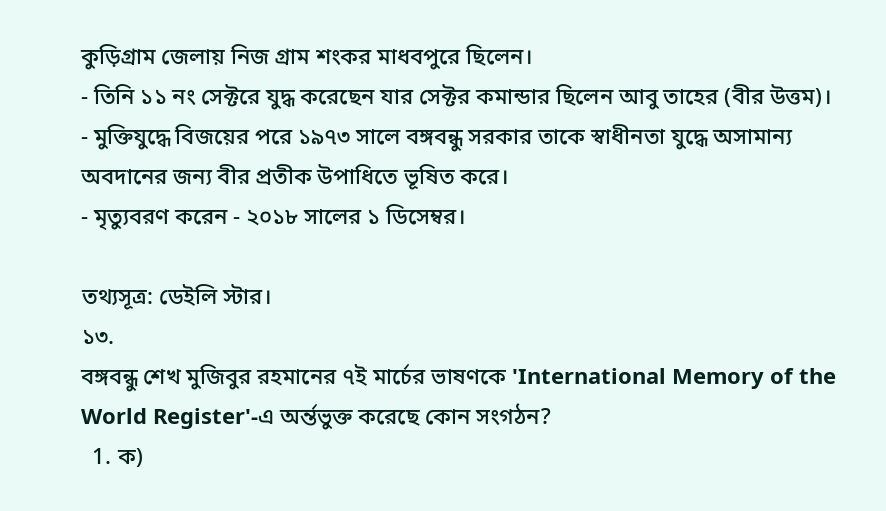কুড়িগ্রাম জেলায় নিজ গ্রাম শংকর মাধবপুরে ছিলেন।
- তিনি ১১ নং সেক্টরে যুদ্ধ করেছেন যার সেক্টর কমান্ডার ছিলেন আবু তাহের (বীর উত্তম)।
- মুক্তিযুদ্ধে বিজয়ের পরে ১৯৭৩ সালে বঙ্গবন্ধু সরকার তাকে স্বাধীনতা যুদ্ধে অসামান্য অবদানের জন্য বীর প্রতীক উপাধিতে ভূষিত করে।
- মৃত্যুবরণ করেন - ২০১৮ সালের ১ ডিসেম্বর।

তথ্যসূত্র: ডেইলি স্টার।
১৩.
বঙ্গবন্ধু শেখ মুজিবুর রহমানের ৭ই মার্চের ভাষণকে 'International Memory of the World Register'-এ অর্ন্তভুক্ত করেছে কোন সংগঠন?
  1. ক)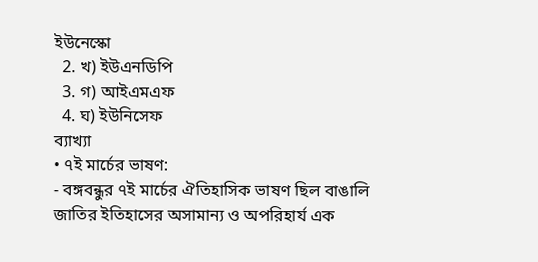ইউনেস্কো
  2. খ) ইউএনডিপি
  3. গ) আইএমএফ
  4. ঘ) ইউনিসেফ
ব্যাখ্যা
• ৭ই মার্চের ভাষণ:
- বঙ্গবন্ধুর ৭ই মার্চের ঐতিহাসিক ভাষণ ছিল বাঙালি জাতির ইতিহাসের অসামান্য ও অপরিহার্য এক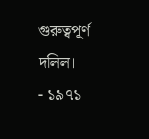গুরুত্বপূর্ণ দলিল।
- ১৯৭১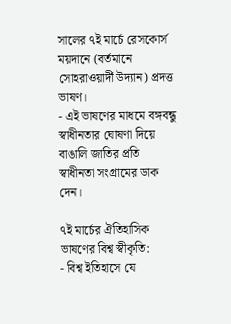সালের ৭ই মার্চে রেসকোর্স ময়দানে (বর্তমানে সোহরাওয়ার্দী উদ্যান) প্রদত্ত ভাষণ।
- এই ভাষণের মাধমে বঙ্গবন্ধু স্বাধীনতার ঘোষণা দিয়ে বাঙালি জাতির প্রতি স্বাধীনতা সংগ্রামের ডাক দেন।

৭ই মার্চের ঐতিহাসিক ভাষণের বিশ্ব স্বীকৃতি:
- বিশ্ব ইতিহাসে যে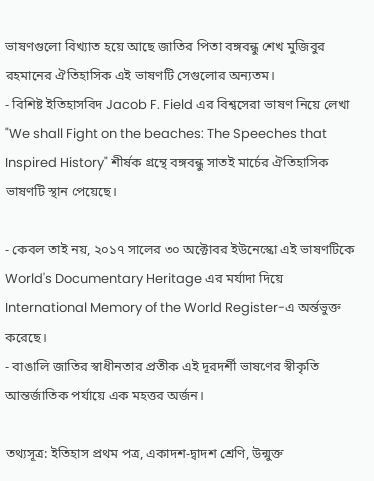ভাষণগুলো বিখ্যাত হয়ে আছে জাতির পিতা বঙ্গবন্ধু শেখ মুজিবুর রহমানের ঐতিহাসিক এই ভাষণটি সেগুলোর অন্যতম।
- বিশিষ্ট ইতিহাসবিদ Jacob F. Field এর বিশ্বসেরা ভাষণ নিয়ে লেখা "We shall Fight on the beaches: The Speeches that Inspired History" শীর্ষক গ্রন্থে বঙ্গবন্ধু সাতই মার্চের ঐতিহাসিক ভাষণটি স্থান পেয়েছে।

- কেবল তাই নয়, ২০১৭ সালের ৩০ অক্টোবর ইউনেস্কো এই ভাষণটিকে World's Documentary Heritage এর মর্যাদা দিয়ে International Memory of the World Register-এ অর্ন্তভুক্ত করেছে।
- বাঙালি জাতির স্বাধীনতার প্রতীক এই দূরদর্শী ভাষণের স্বীকৃতি আন্তর্জাতিক পর্যায়ে এক মহত্তর অর্জন।

তথ্যসূত্র: ইতিহাস প্রথম পত্র, একাদশ-দ্বাদশ শ্রেণি, উন্মুক্ত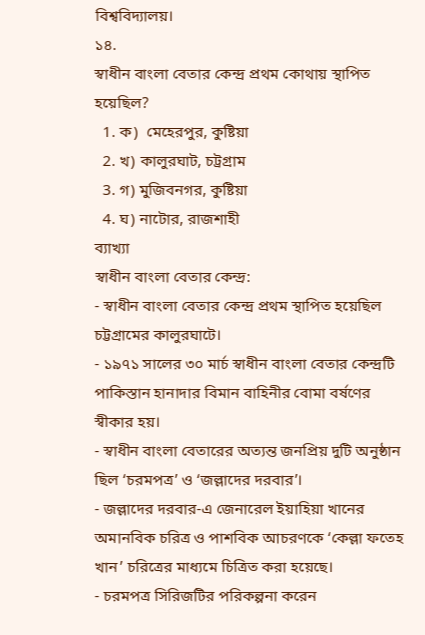বিশ্ববিদ্যালয়।
১৪.
স্বাধীন বাংলা বেতার কেন্দ্র প্রথম কোথায় স্থাপিত হয়েছিল?
  1. ক)  মেহেরপুর, কুষ্টিয়া
  2. খ) কালুরঘাট, চট্রগ্রাম
  3. গ) মুজিবনগর, কুষ্টিয়া
  4. ঘ) নাটোর, রাজশাহী
ব্যাখ্যা
স্বাধীন বাংলা বেতার কেন্দ্র:
- স্বাধীন বাংলা বেতার কেন্দ্র প্রথম স্থাপিত হয়েছিল চট্টগ্রামের কালুরঘাটে।
- ১৯৭১ সালের ৩০ মার্চ স্বাধীন বাংলা বেতার কেন্দ্রটি পাকিস্তান হানাদার বিমান বাহিনীর বোমা বর্ষণের স্বীকার হয়।
- স্বাধীন বাংলা বেতারের অত্যন্ত জনপ্রিয় দুটি অনুষ্ঠান ছিল ‘চরমপত্র’ ও ‘জল্লাদের দরবার’।
- জল্লাদের দরবার-এ জেনারেল ইয়াহিয়া খানের অমানবিক চরিত্র ও পাশবিক আচরণকে ‘কেল্লা ফতেহ খান’ চরিত্রের মাধ্যমে চিত্রিত করা হয়েছে।
- চরমপত্র সিরিজটির পরিকল্পনা করেন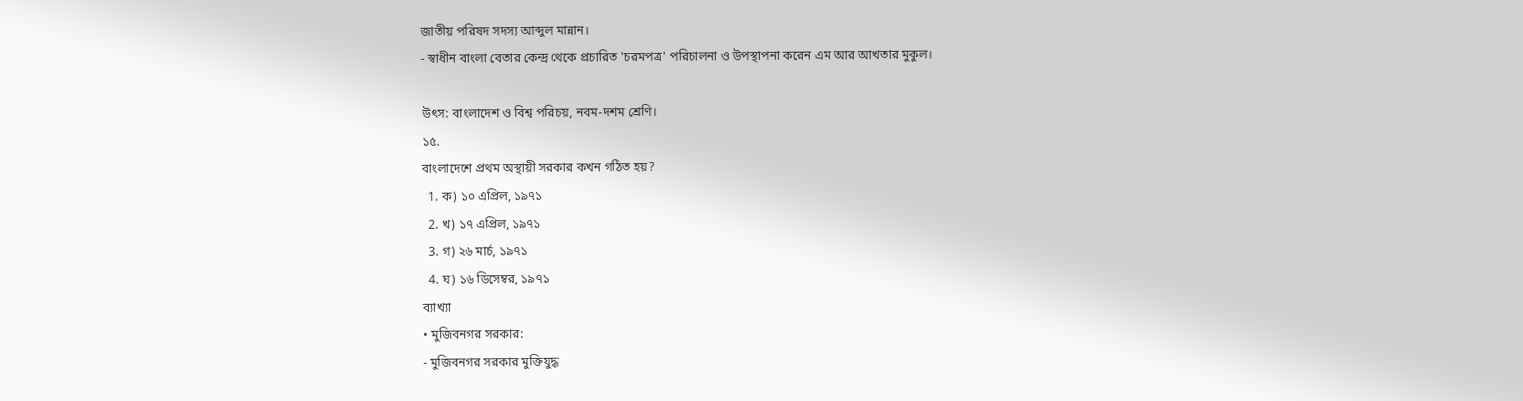জাতীয় পরিষদ সদস্য আব্দুল মান্নান।
- স্বাধীন বাংলা বেতার কেন্দ্র থেকে প্রচারিত 'চরমপত্র' পরিচালনা ও উপস্থাপনা করেন এম আর আখতার মুকুল।

উৎস: বাংলাদেশ ও বিশ্ব পরিচয়, নবম-দশম শ্রেণি।
১৫.
বাংলাদেশে প্রথম অস্থায়ী সরকার কখন গঠিত হয়?
  1. ক) ১০ এপ্রিল, ১৯৭১
  2. খ) ১৭ এপ্রিল, ১৯৭১
  3. গ) ২৬ মার্চ, ১৯৭১
  4. ঘ) ১৬ ডিসেম্বর, ১৯৭১
ব্যাখ্যা
• মুজিবনগর সরকার:
- মুজিবনগর সরকার মুক্তিযুদ্ধ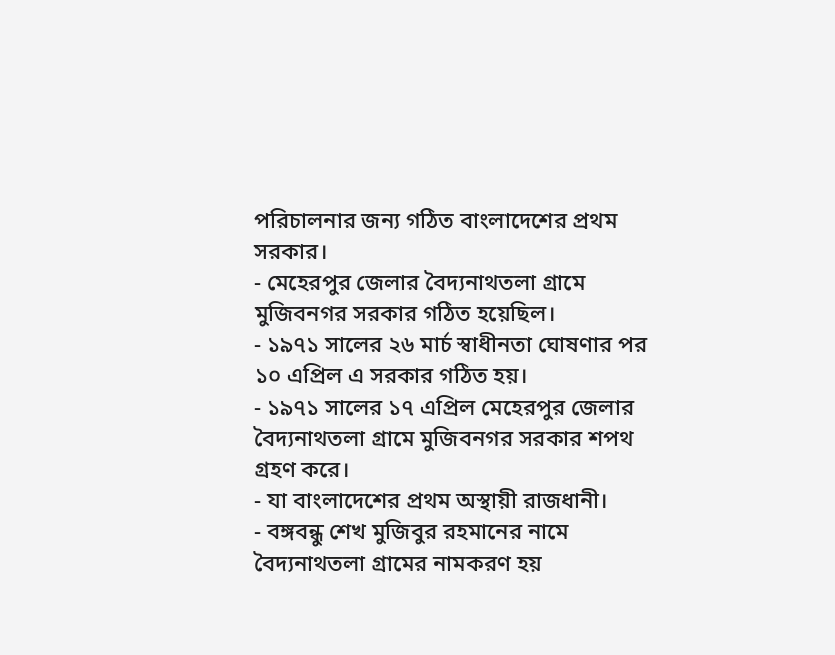পরিচালনার জন্য গঠিত বাংলাদেশের প্রথম সরকার।
- মেহেরপুর জেলার বৈদ্যনাথতলা গ্রামে মুজিবনগর সরকার গঠিত হয়েছিল।
- ১৯৭১ সালের ২৬ মার্চ স্বাধীনতা ঘোষণার পর ১০ এপ্রিল এ সরকার গঠিত হয়।
- ১৯৭১ সালের ১৭ এপ্রিল মেহেরপুর জেলার বৈদ্যনাথতলা গ্রামে মুজিবনগর সরকার শপথ গ্রহণ করে।
- যা বাংলাদেশের প্রথম অস্থায়ী রাজধানী।
- বঙ্গবন্ধু শেখ মুজিবুর রহমানের নামে বৈদ্যনাথতলা গ্রামের নামকরণ হয়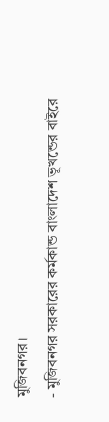মুজিবনগর।
- মুজিবনগর সরকারের কর্মকান্ড বাংলাদেশ ভূখন্ডের বাইরে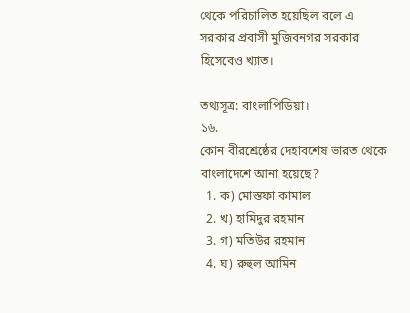থেকে পরিচালিত হয়েছিল বলে এ সরকার প্রবাসী মুজিবনগর সরকার হিসেবেও খ্যাত।

তথ্যসূত্র: বাংলাপিডিয়া।
১৬.
কোন বীরশ্রেষ্ঠের দেহাবশেষ ভারত থেকে বাংলাদেশে আনা হয়েছে?
  1. ক) মোস্তফা কামাল
  2. খ) হামিদুর রহমান
  3. গ) মতিউর রহমান
  4. ঘ) রুহুল আমিন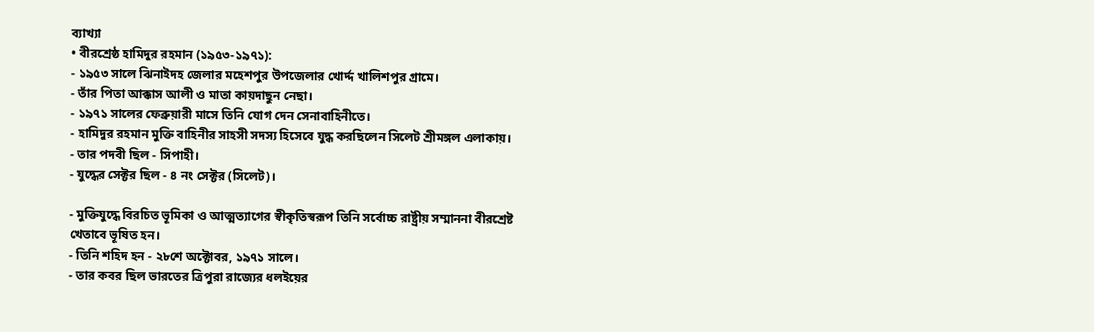ব্যাখ্যা
• বীরশ্রেষ্ঠ হামিদুর রহমান (১৯৫৩-১৯৭১):
- ১৯৫৩ সালে ঝিনাইদহ জেলার মহেশপুর উপজেলার খোর্দ্দ খালিশপুর গ্রামে।
- তাঁর পিতা আক্কাস আলী ও মাতা কায়দাছুন নেছা।
- ১৯৭১ সালের ফেব্রুয়ারী মাসে তিনি যোগ দেন সেনাবাহিনীতে।
- হামিদুর রহমান মুক্তি বাহিনীর সাহসী সদস্য হিসেবে যুদ্ধ করছিলেন সিলেট শ্রীমঙ্গল এলাকায়।
- তার পদবী ছিল - সিপাহী।
- যুদ্ধের সেক্টর ছিল - ৪ নং সেক্টর (সিলেট)।

- মুক্তিযুদ্ধে বিরচিত ভূমিকা ও আত্মত্যাগের স্বীকৃতিস্বরূপ তিনি সর্বোচ্চ রাষ্ট্রীয় সম্মাননা বীরশ্রেষ্ট খেতাবে ভূষিত হন।
- তিনি শহিদ হন - ২৮শে অক্টোবর, ১৯৭১ সালে।
- তার কবর ছিল ভারতের ত্রিপুরা রাজ্যের ধলইয়ের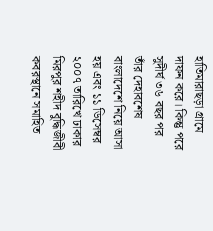হাতিমারাছড়া গ্রামে দাফন করে। কিন্তু পরে সুদীর্ঘ ৩৬ বছর পর তাঁর দেহাবশেষ বাংলাদেশে নিয়ে আসা হয় এবং ১১ ডিসেম্বর ২০০৭ তারিখে ঢাকার মিরপুর শহীদ বুদ্ধিজীবী কবরস্থানে সমাহিত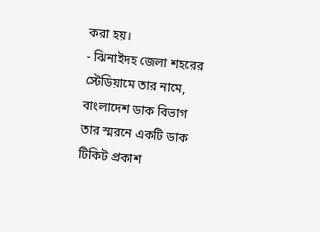করা হয়।
- ঝিনাইদহ জেলা শহরের স্টেডিয়ামে তার নামে, বাংলাদেশ ডাক বিভাগ তার স্মরনে একটি ডাক টিকিট প্রকাশ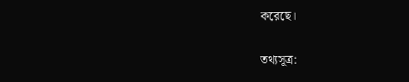করেছে।

তথ্যসূত্র: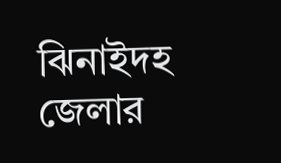ঝিনাইদহ জেলার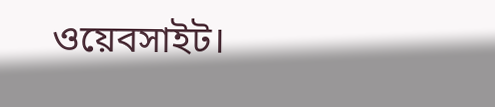ওয়েবসাইট।